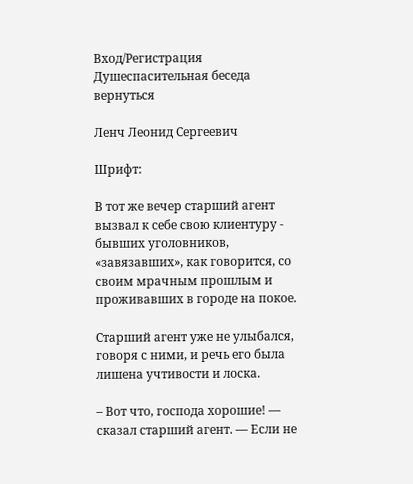Вход/Регистрация
Душеспасительная беседа
вернуться

Ленч Леонид Сергеевич

Шрифт:

В тот же вечер старший агент вызвал к себе свою клиентуру - бывших уголовников, «завязавших», как говорится, со своим мрачным прошлым и проживавших в городе на покое.

Старший агент уже не улыбался, говоря с ними, и речь его была лишена учтивости и лоска.

– Вот что, господа хорошие! — сказал старший агент. — Если не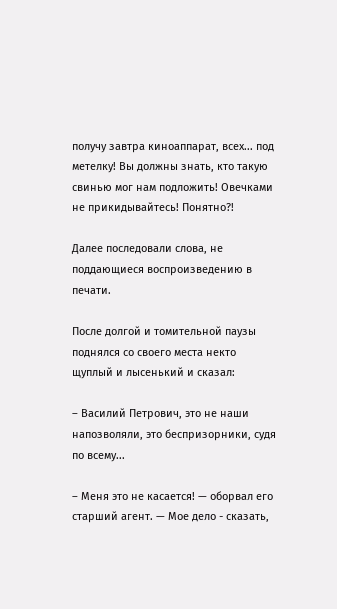получу завтра киноаппарат, всех... под метелку! Вы должны знать, кто такую свинью мог нам подложить! Овечками не прикидывайтесь! Понятно?!

Далее последовали слова, не поддающиеся воспроизведению в печати.

После долгой и томительной паузы поднялся со своего места некто щуплый и лысенький и сказал:

– Василий Петрович, это не наши напозволяли, это беспризорники, судя по всему...

– Меня это не касается! — оборвал его старший агент. — Мое дело - сказать,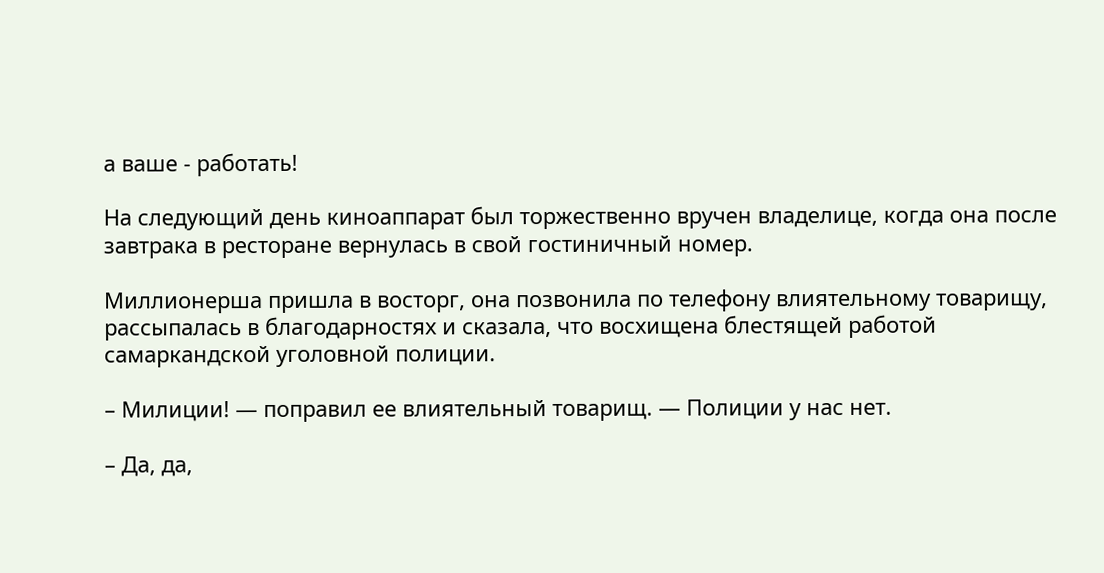а ваше - работать!

На следующий день киноаппарат был торжественно вручен владелице, когда она после завтрака в ресторане вернулась в свой гостиничный номер.

Миллионерша пришла в восторг, она позвонила по телефону влиятельному товарищу, рассыпалась в благодарностях и сказала, что восхищена блестящей работой самаркандской уголовной полиции.

– Милиции! — поправил ее влиятельный товарищ. — Полиции у нас нет.

– Да, да,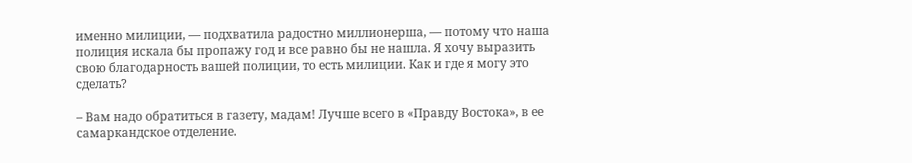именно милиции, — подхватила радостно миллионерша, — потому что наша полиция искала бы пропажу год и все равно бы не нашла. Я хочу выразить свою благодарность вашей полиции, то есть милиции. Как и где я могу это сделать?

– Вам надо обратиться в газету, мадам! Лучше всего в «Правду Востока», в ее самаркандское отделение.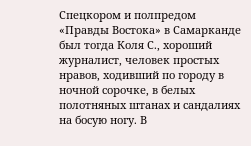Спецкором и полпредом «Правды Востока» в Самарканде был тогда Коля С., хороший журналист, человек простых нравов, ходивший по городу в ночной сорочке, в белых полотняных штанах и сандалиях на босую ногу. В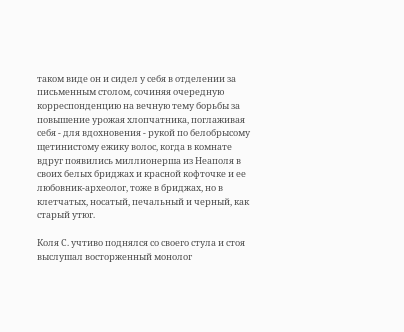таком виде он и сидел у себя в отделении за письменным столом, сочиняя очередную корреспонденцию на вечную тему борьбы за повышение урожая хлопчатника, поглаживая себя - для вдохновения - рукой по белобрысому щетинистому ежику волос, когда в комнате вдруг появились миллионерша из Неаполя в своих белых бриджах и красной кофточке и ее любовник-археолог, тоже в бриджах, но в клетчатых, носатый, печальный и черный, как старый утюг.

Коля С. учтиво поднялся со своего стула и стоя выслушал восторженный монолог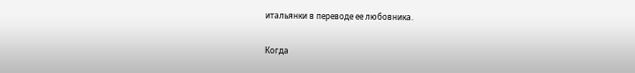итальянки в переводе ее любовника.

Когда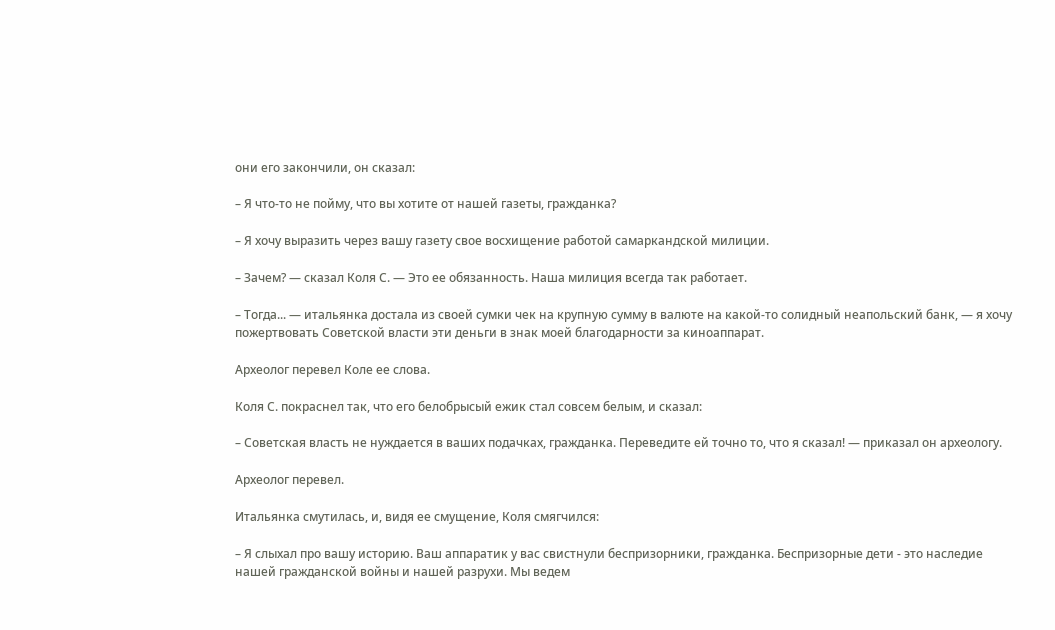они его закончили, он сказал:

– Я что-то не пойму, что вы хотите от нашей газеты, гражданка?

– Я хочу выразить через вашу газету свое восхищение работой самаркандской милиции.

– Зачем? — сказал Коля С. — Это ее обязанность. Наша милиция всегда так работает.

– Тогда... — итальянка достала из своей сумки чек на крупную сумму в валюте на какой-то солидный неапольский банк, — я хочу пожертвовать Советской власти эти деньги в знак моей благодарности за киноаппарат.

Археолог перевел Коле ее слова.

Коля С. покраснел так, что его белобрысый ежик стал совсем белым, и сказал:

– Советская власть не нуждается в ваших подачках, гражданка. Переведите ей точно то, что я сказал! — приказал он археологу.

Археолог перевел.

Итальянка смутилась, и, видя ее смущение, Коля смягчился:

– Я слыхал про вашу историю. Ваш аппаратик у вас свистнули беспризорники, гражданка. Беспризорные дети - это наследие нашей гражданской войны и нашей разрухи. Мы ведем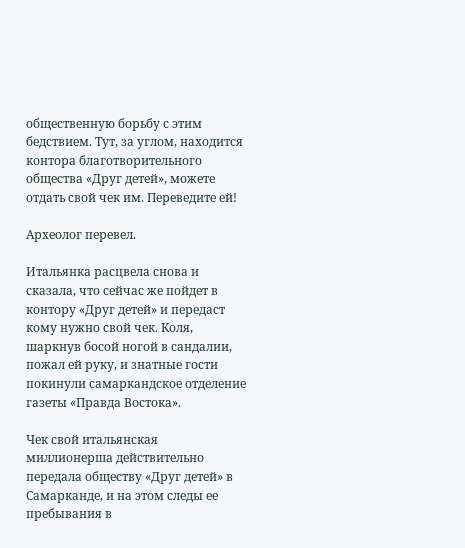общественную борьбу с этим бедствием. Тут, за углом, находится контора благотворительного общества «Друг детей», можете отдать свой чек им. Переведите ей!

Археолог перевел.

Итальянка расцвела снова и сказала, что сейчас же пойдет в контору «Друг детей» и передаст кому нужно свой чек. Коля, шаркнув босой ногой в сандалии, пожал ей руку, и знатные гости покинули самаркандское отделение газеты «Правда Востока».

Чек свой итальянская миллионерша действительно передала обществу «Друг детей» в Самарканде, и на этом следы ее пребывания в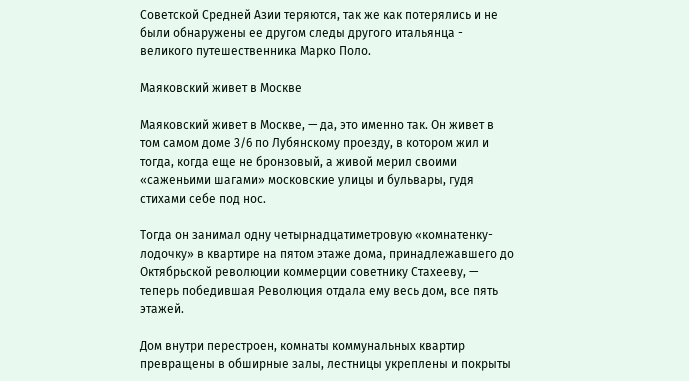Советской Средней Азии теряются, так же как потерялись и не были обнаружены ее другом следы другого итальянца - великого путешественника Марко Поло.

Маяковский живет в Москве

Маяковский живет в Москве, — да, это именно так. Он живет в том самом доме 3/6 по Лубянскому проезду, в котором жил и тогда, когда еще не бронзовый, а живой мерил своими «саженьими шагами» московские улицы и бульвары, гудя стихами себе под нос.

Тогда он занимал одну четырнадцатиметровую «комнатенку-лодочку» в квартире на пятом этаже дома, принадлежавшего до Октябрьской революции коммерции советнику Стахееву, — теперь победившая Революция отдала ему весь дом, все пять этажей.

Дом внутри перестроен, комнаты коммунальных квартир превращены в обширные залы, лестницы укреплены и покрыты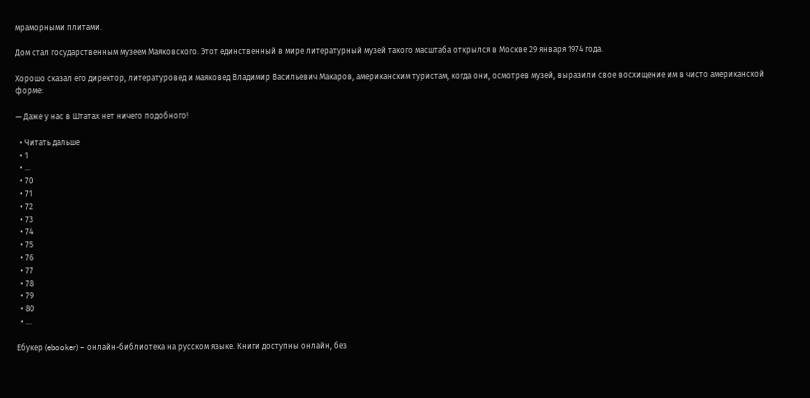мраморными плитами.

Дом стал государственным музеем Маяковского. Этот единственный в мире литературный музей такого масштаба открылся в Москве 29 января 1974 года.

Хорошо сказал его директор, литературовед и маяковед Владимир Васильевич Макаров, американским туристам, когда они, осмотрев музей, выразили свое восхищение им в чисто американской форме:

— Даже у нас в Штатах нет ничего подобного!

  • Читать дальше
  • 1
  • ...
  • 70
  • 71
  • 72
  • 73
  • 74
  • 75
  • 76
  • 77
  • 78
  • 79
  • 80
  • ...

Ебукер (ebooker) – онлайн-библиотека на русском языке. Книги доступны онлайн, без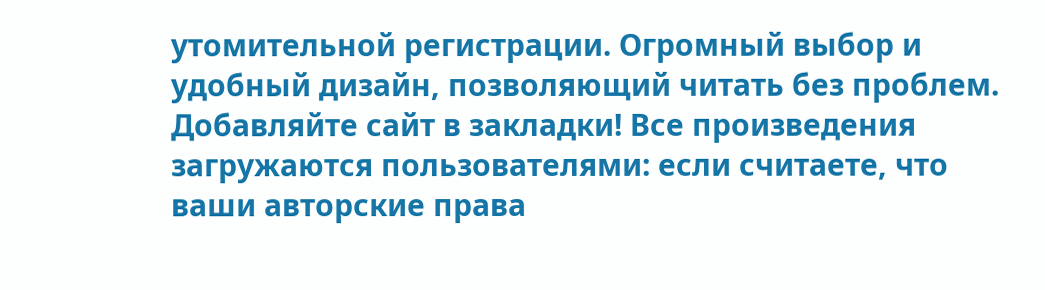утомительной регистрации. Огромный выбор и удобный дизайн, позволяющий читать без проблем. Добавляйте сайт в закладки! Все произведения загружаются пользователями: если считаете, что ваши авторские права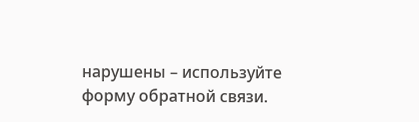нарушены – используйте форму обратной связи.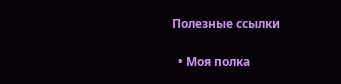Полезные ссылки

  • Моя полка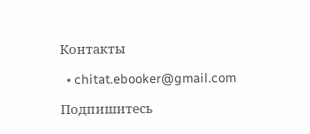Контакты

  • chitat.ebooker@gmail.com

Подпишитесь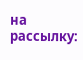на рассылку: